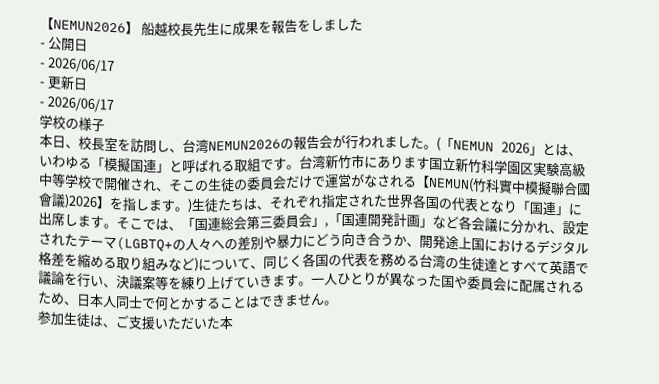【NEMUN2026】 船越校長先生に成果を報告をしました
- 公開日
- 2026/06/17
- 更新日
- 2026/06/17
学校の様子
本日、校長室を訪問し、台湾NEMUN2026の報告会が行われました。(「NEMUN 2026」とは、いわゆる「模擬国連」と呼ばれる取組です。台湾新竹市にあります国立新竹科学園区実験高級中等学校で開催され、そこの生徒の委員会だけで運営がなされる【NEMUN(竹科實中模擬聯合國會議)2026】を指します。)生徒たちは、それぞれ指定された世界各国の代表となり「国連」に出席します。そこでは、「国連総会第三委員会」,「国連開発計画」など各会議に分かれ、設定されたテーマ(LGBTQ+の人々への差別や暴力にどう向き合うか、開発途上国におけるデジタル格差を縮める取り組みなど)について、同じく各国の代表を務める台湾の生徒達とすべて英語で議論を行い、決議案等を練り上げていきます。一人ひとりが異なった国や委員会に配属されるため、日本人同士で何とかすることはできません。
参加生徒は、ご支援いただいた本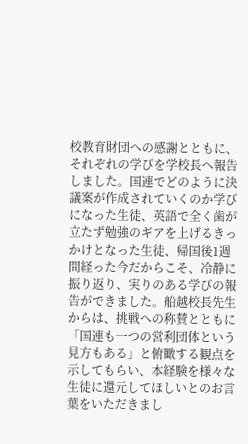校教育財団への感謝とともに、それぞれの学びを学校長へ報告しました。国連でどのように決議案が作成されていくのか学びになった生徒、英語で全く歯が立たず勉強のギアを上げるきっかけとなった生徒、帰国後1週間経った今だからこそ、冷静に振り返り、実りのある学びの報告ができました。船越校長先生からは、挑戦への称賛とともに「国連も一つの営利団体という見方もある」と俯瞰する観点を示してもらい、本経験を様々な生徒に還元してほしいとのお言葉をいただきまし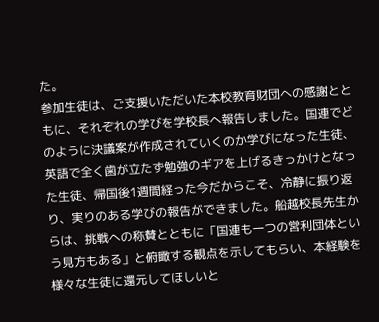た。
参加生徒は、ご支援いただいた本校教育財団への感謝とともに、それぞれの学びを学校長へ報告しました。国連でどのように決議案が作成されていくのか学びになった生徒、英語で全く歯が立たず勉強のギアを上げるきっかけとなった生徒、帰国後1週間経った今だからこそ、冷静に振り返り、実りのある学びの報告ができました。船越校長先生からは、挑戦への称賛とともに「国連も一つの営利団体という見方もある」と俯瞰する観点を示してもらい、本経験を様々な生徒に還元してほしいと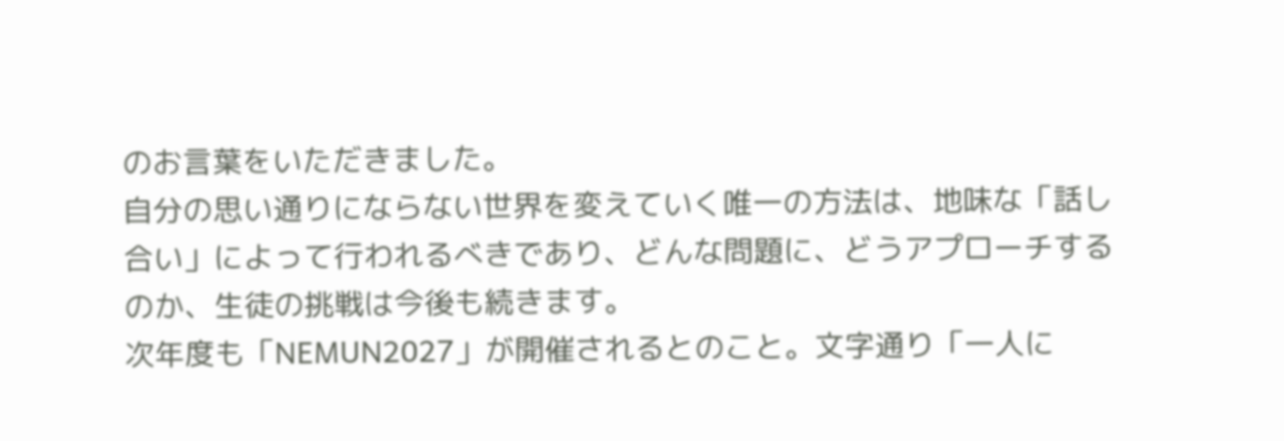のお言葉をいただきました。
自分の思い通りにならない世界を変えていく唯一の方法は、地味な「話し合い」によって行われるべきであり、どんな問題に、どうアプローチするのか、生徒の挑戦は今後も続きます。
次年度も「NEMUN2027」が開催されるとのこと。文字通り「一人に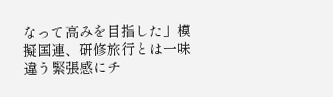なって高みを目指した」模擬国連、研修旅行とは一味違う緊張感にチ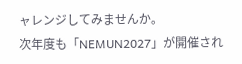ャレンジしてみませんか。
次年度も「NEMUN2027」が開催され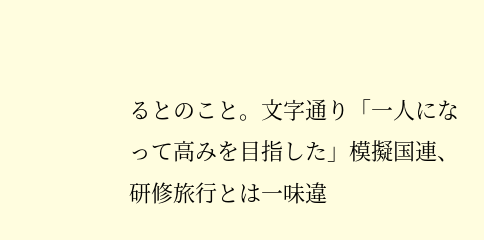るとのこと。文字通り「一人になって高みを目指した」模擬国連、研修旅行とは一味違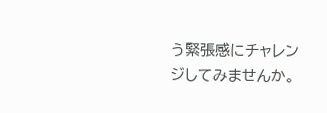う緊張感にチャレンジしてみませんか。